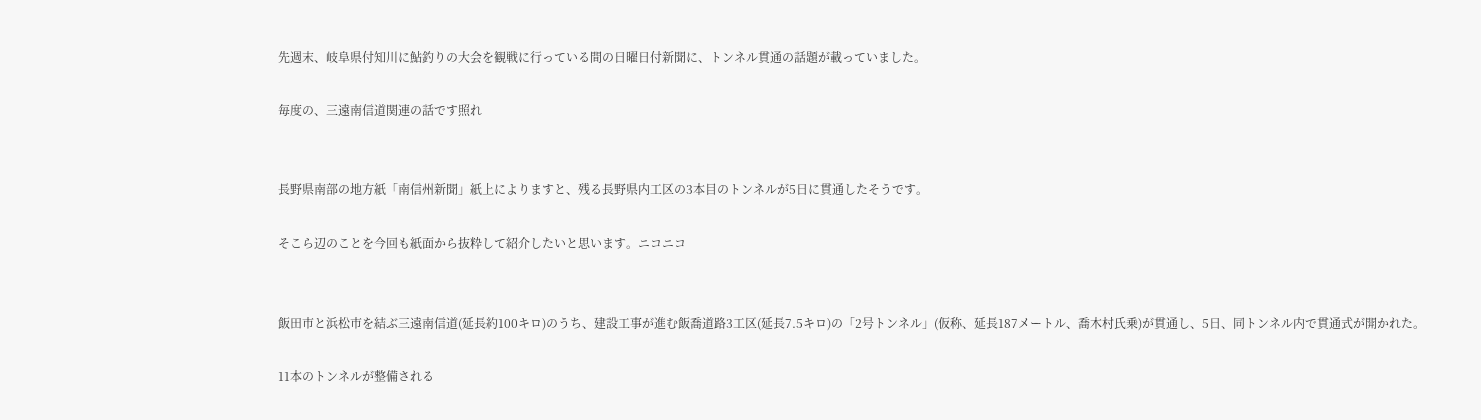先週末、岐阜県付知川に鮎釣りの大会を観戦に行っている間の日曜日付新聞に、トンネル貫通の話題が載っていました。

毎度の、三遠南信道関連の話です照れ


長野県南部の地方紙「南信州新聞」紙上によりますと、残る長野県内工区の3本目のトンネルが5日に貫通したそうです。

そこら辺のことを今回も紙面から抜粋して紹介したいと思います。ニコニコ


飯田市と浜松市を結ぶ三遠南信道(延長約100キロ)のうち、建設工事が進む飯喬道路3工区(延長7.5キロ)の「2号トンネル」(仮称、延長187メートル、喬木村氏乗)が貫通し、5日、同トンネル内で貫通式が開かれた。

11本のトンネルが整備される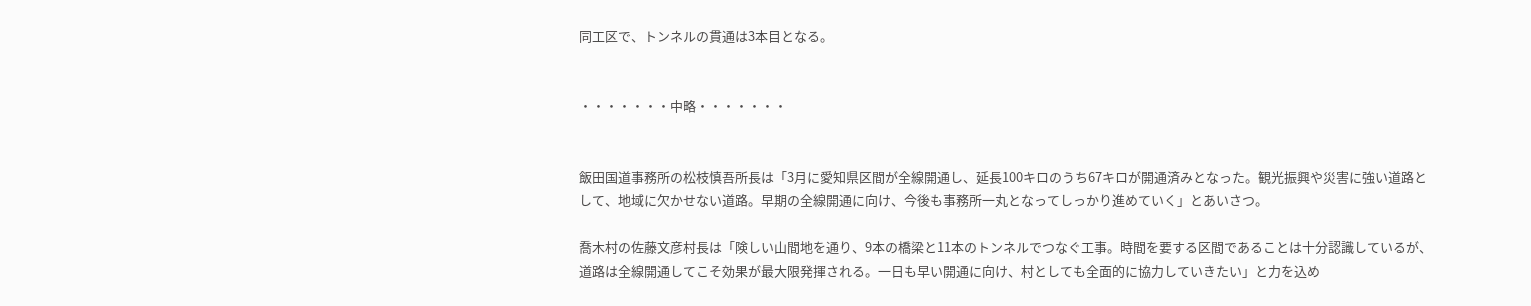同工区で、トンネルの貫通は3本目となる。


・・・・・・・中略・・・・・・・


飯田国道事務所の松枝慎吾所長は「3月に愛知県区間が全線開通し、延長100キロのうち67キロが開通済みとなった。観光振興や災害に強い道路として、地域に欠かせない道路。早期の全線開通に向け、今後も事務所一丸となってしっかり進めていく」とあいさつ。

喬木村の佐藤文彦村長は「険しい山間地を通り、9本の橋梁と11本のトンネルでつなぐ工事。時間を要する区間であることは十分認識しているが、道路は全線開通してこそ効果が最大限発揮される。一日も早い開通に向け、村としても全面的に協力していきたい」と力を込め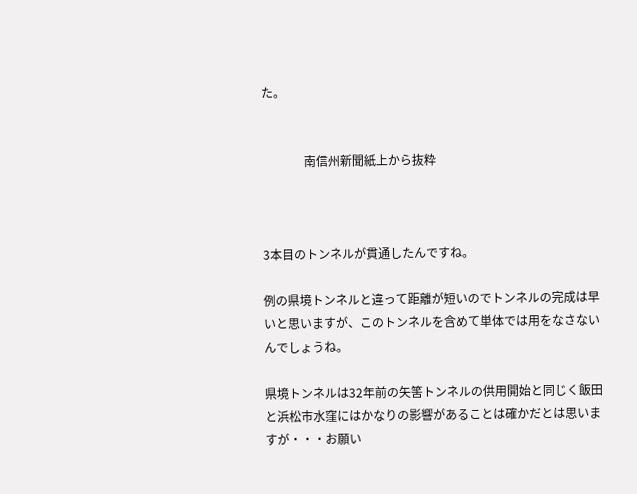た。


              南信州新聞紙上から抜粋



3本目のトンネルが貫通したんですね。

例の県境トンネルと違って距離が短いのでトンネルの完成は早いと思いますが、このトンネルを含めて単体では用をなさないんでしょうね。

県境トンネルは32年前の矢筈トンネルの供用開始と同じく飯田と浜松市水窪にはかなりの影響があることは確かだとは思いますが・・・お願い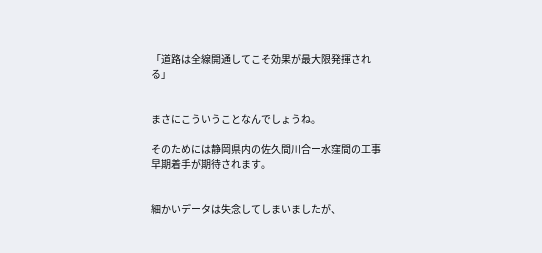「道路は全線開通してこそ効果が最大限発揮される」


まさにこういうことなんでしょうね。

そのためには静岡県内の佐久間川合ー水窪間の工事早期着手が期待されます。


細かいデータは失念してしまいましたが、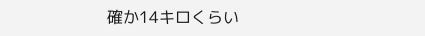確か14キロくらい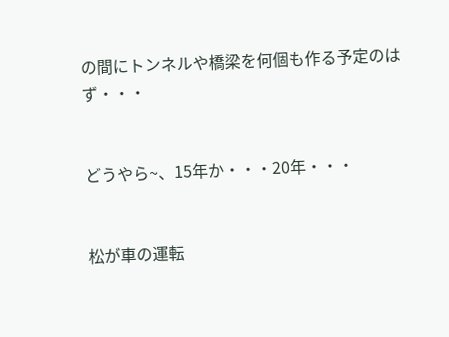の間にトンネルや橋梁を何個も作る予定のはず・・・


どうやら~、15年か・・・20年・・・


松が車の運転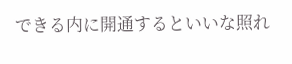できる内に開通するといいな照れ